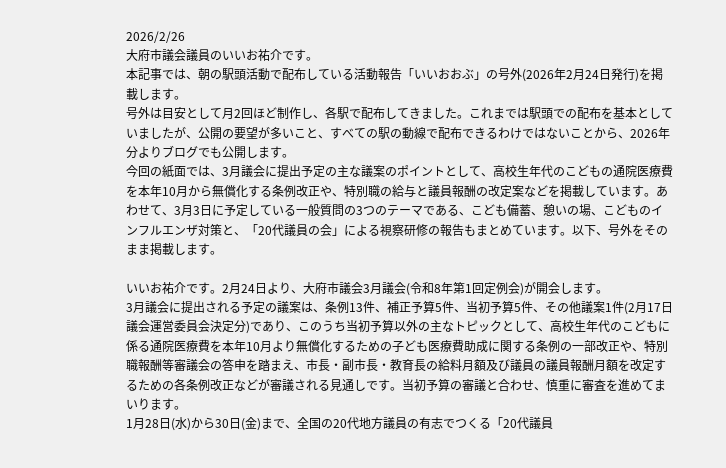2026/2/26
大府市議会議員のいいお祐介です。
本記事では、朝の駅頭活動で配布している活動報告「いいおおぶ」の号外(2026年2月24日発行)を掲載します。
号外は目安として月2回ほど制作し、各駅で配布してきました。これまでは駅頭での配布を基本としていましたが、公開の要望が多いこと、すべての駅の動線で配布できるわけではないことから、2026年分よりブログでも公開します。
今回の紙面では、3月議会に提出予定の主な議案のポイントとして、高校生年代のこどもの通院医療費を本年10月から無償化する条例改正や、特別職の給与と議員報酬の改定案などを掲載しています。あわせて、3月3日に予定している一般質問の3つのテーマである、こども備蓄、憩いの場、こどものインフルエンザ対策と、「20代議員の会」による視察研修の報告もまとめています。以下、号外をそのまま掲載します。

いいお祐介です。2月24日より、大府市議会3月議会(令和8年第1回定例会)が開会します。
3月議会に提出される予定の議案は、条例13件、補正予算5件、当初予算5件、その他議案1件(2月17日議会運営委員会決定分)であり、このうち当初予算以外の主なトピックとして、高校生年代のこどもに係る通院医療費を本年10月より無償化するための子ども医療費助成に関する条例の一部改正や、特別職報酬等審議会の答申を踏まえ、市長・副市長・教育長の給料月額及び議員の議員報酬月額を改定するための各条例改正などが審議される見通しです。当初予算の審議と合わせ、慎重に審査を進めてまいります。
1月28日(水)から30日(金)まで、全国の20代地方議員の有志でつくる「20代議員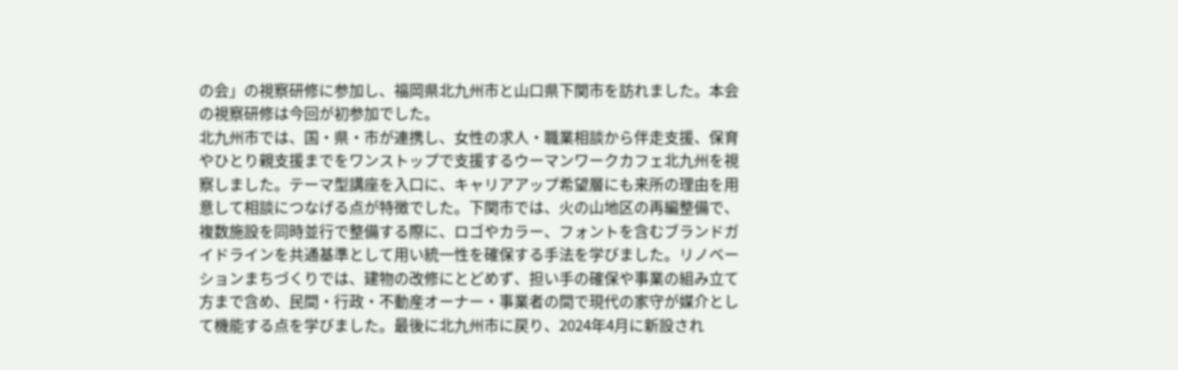の会」の視察研修に参加し、福岡県北九州市と山口県下関市を訪れました。本会の視察研修は今回が初参加でした。
北九州市では、国・県・市が連携し、女性の求人・職業相談から伴走支援、保育やひとり親支援までをワンストップで支援するウーマンワークカフェ北九州を視察しました。テーマ型講座を入口に、キャリアアップ希望層にも来所の理由を用意して相談につなげる点が特徴でした。下関市では、火の山地区の再編整備で、複数施設を同時並行で整備する際に、ロゴやカラー、フォントを含むブランドガイドラインを共通基準として用い統一性を確保する手法を学びました。リノベーションまちづくりでは、建物の改修にとどめず、担い手の確保や事業の組み立て方まで含め、民間・行政・不動産オーナー・事業者の間で現代の家守が媒介として機能する点を学びました。最後に北九州市に戻り、2024年4月に新設され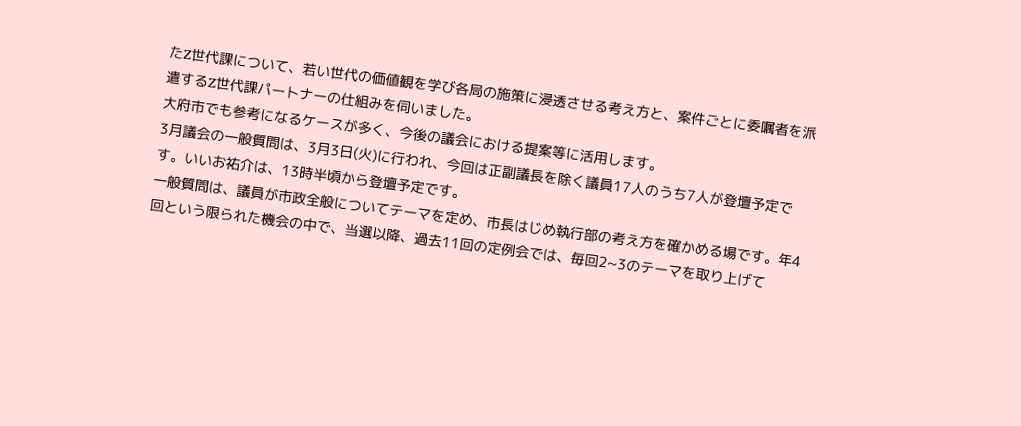たZ世代課について、若い世代の価値観を学び各局の施策に浸透させる考え方と、案件ごとに委嘱者を派遣するZ世代課パートナーの仕組みを伺いました。
大府市でも参考になるケースが多く、今後の議会における提案等に活用します。
3月議会の一般質問は、3月3日(火)に行われ、今回は正副議長を除く議員17人のうち7人が登壇予定です。いいお祐介は、13時半頃から登壇予定です。
一般質問は、議員が市政全般についてテーマを定め、市長はじめ執行部の考え方を確かめる場です。年4回という限られた機会の中で、当選以降、過去11回の定例会では、毎回2~3のテーマを取り上げて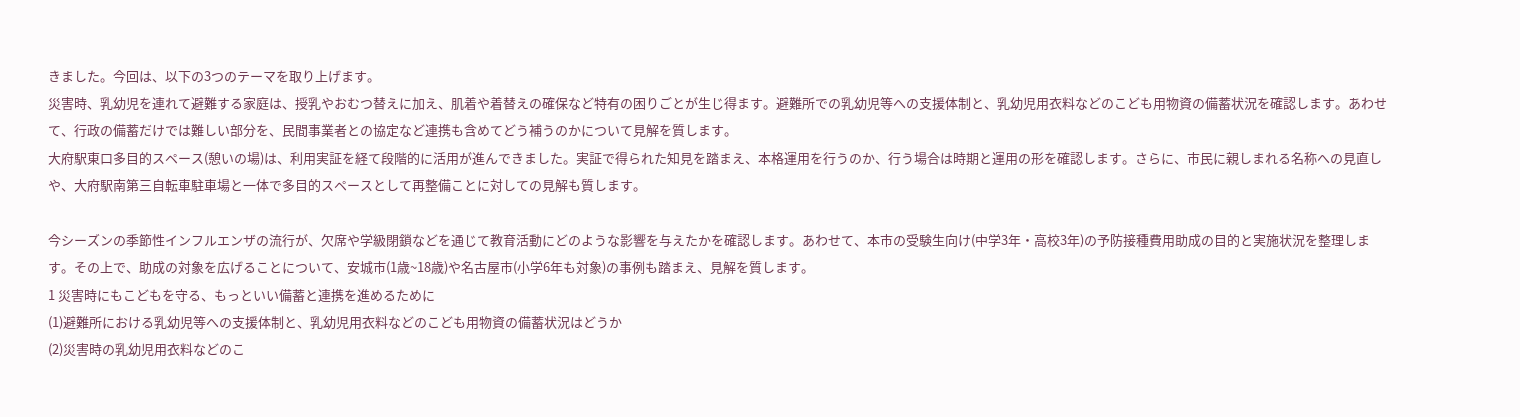きました。今回は、以下の3つのテーマを取り上げます。
災害時、乳幼児を連れて避難する家庭は、授乳やおむつ替えに加え、肌着や着替えの確保など特有の困りごとが生じ得ます。避難所での乳幼児等への支援体制と、乳幼児用衣料などのこども用物資の備蓄状況を確認します。あわせて、行政の備蓄だけでは難しい部分を、民間事業者との協定など連携も含めてどう補うのかについて見解を質します。
大府駅東口多目的スペース(憩いの場)は、利用実証を経て段階的に活用が進んできました。実証で得られた知見を踏まえ、本格運用を行うのか、行う場合は時期と運用の形を確認します。さらに、市民に親しまれる名称への見直しや、大府駅南第三自転車駐車場と一体で多目的スペースとして再整備ことに対しての見解も質します。

今シーズンの季節性インフルエンザの流行が、欠席や学級閉鎖などを通じて教育活動にどのような影響を与えたかを確認します。あわせて、本市の受験生向け(中学3年・高校3年)の予防接種費用助成の目的と実施状況を整理します。その上で、助成の対象を広げることについて、安城市(1歳~18歳)や名古屋市(小学6年も対象)の事例も踏まえ、見解を質します。
1 災害時にもこどもを守る、もっといい備蓄と連携を進めるために
(1)避難所における乳幼児等への支援体制と、乳幼児用衣料などのこども用物資の備蓄状況はどうか
(2)災害時の乳幼児用衣料などのこ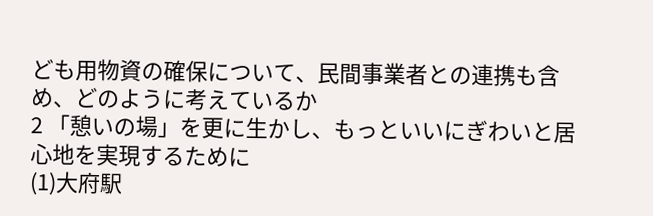ども用物資の確保について、民間事業者との連携も含め、どのように考えているか
2 「憩いの場」を更に生かし、もっといいにぎわいと居心地を実現するために
(1)大府駅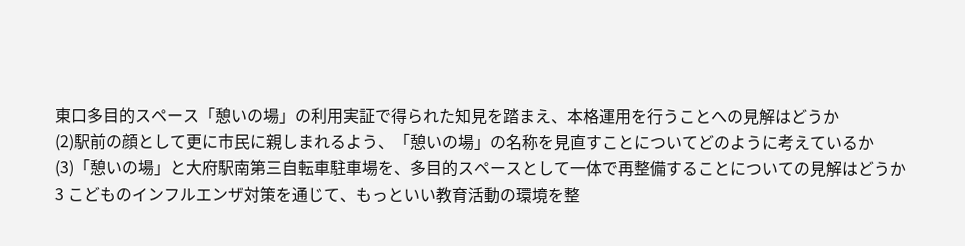東口多目的スペース「憩いの場」の利用実証で得られた知見を踏まえ、本格運用を行うことへの見解はどうか
(2)駅前の顔として更に市民に親しまれるよう、「憩いの場」の名称を見直すことについてどのように考えているか
(3)「憩いの場」と大府駅南第三自転車駐車場を、多目的スペースとして一体で再整備することについての見解はどうか
3 こどものインフルエンザ対策を通じて、もっといい教育活動の環境を整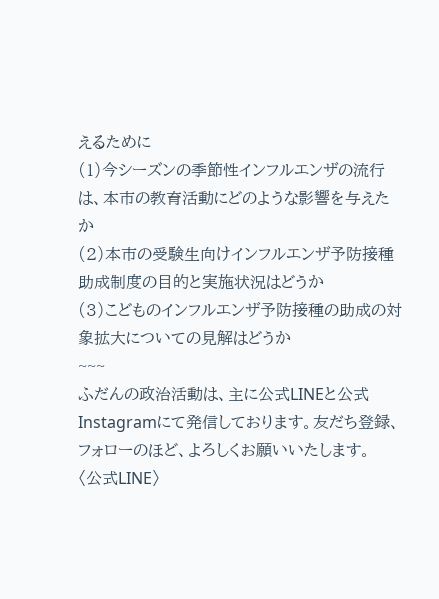えるために
(1)今シーズンの季節性インフルエンザの流行は、本市の教育活動にどのような影響を与えたか
(2)本市の受験生向けインフルエンザ予防接種助成制度の目的と実施状況はどうか
(3)こどものインフルエンザ予防接種の助成の対象拡大についての見解はどうか
~~~
ふだんの政治活動は、主に公式LINEと公式Instagramにて発信しております。友だち登録、フォローのほど、よろしくお願いいたします。
〈公式LINE〉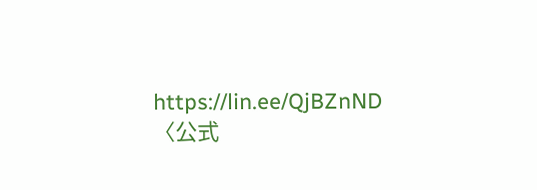https://lin.ee/QjBZnND
〈公式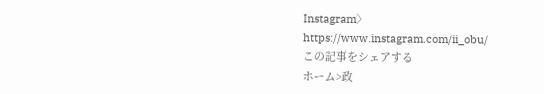Instagram〉
https://www.instagram.com/ii_obu/
この記事をシェアする
ホーム>政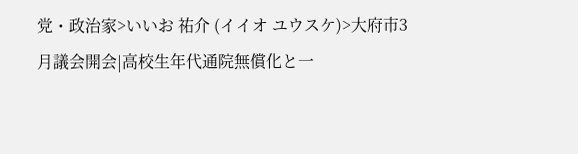党・政治家>いいお 祐介 (イイオ ユウスケ)>大府市3月議会開会|高校生年代通院無償化と一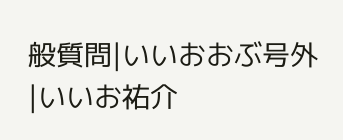般質問|いいおおぶ号外|いいお祐介